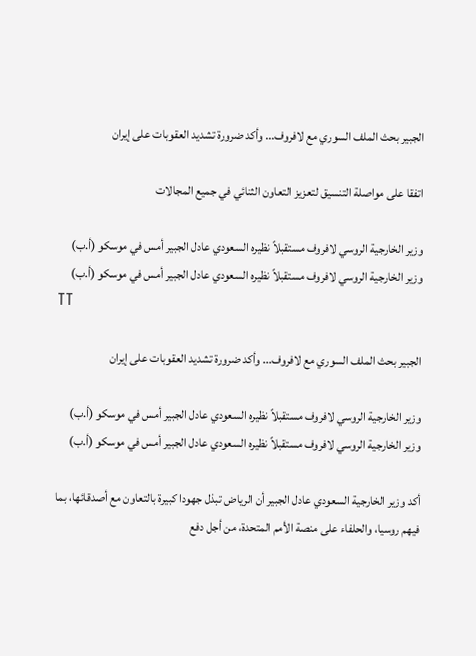الجبير بحث الملف السوري مع لافروف... وأكد ضرورة تشديد العقوبات على إيران

اتفقا على مواصلة التنسيق لتعزيز التعاون الثنائي في جميع المجالات

وزير الخارجية الروسي لافروف مستقبلاً نظيره السعودي عادل الجبير أمس في موسكو (أ.ب)
وزير الخارجية الروسي لافروف مستقبلاً نظيره السعودي عادل الجبير أمس في موسكو (أ.ب)
TT

الجبير بحث الملف السوري مع لافروف... وأكد ضرورة تشديد العقوبات على إيران

وزير الخارجية الروسي لافروف مستقبلاً نظيره السعودي عادل الجبير أمس في موسكو (أ.ب)
وزير الخارجية الروسي لافروف مستقبلاً نظيره السعودي عادل الجبير أمس في موسكو (أ.ب)

أكد وزير الخارجية السعودي عادل الجبير أن الرياض تبذل جهودا كبيرة بالتعاون مع أصدقائها، بما فيهم روسيا، والحلفاء على منصة الأمم المتحدة، من أجل دفع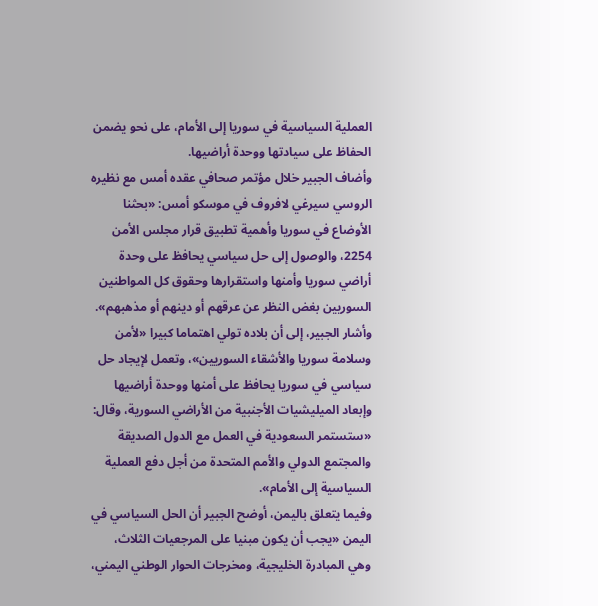العملية السياسية في سوريا إلى الأمام، على نحو يضمن الحفاظ على سيادتها ووحدة أراضيها.
وأضاف الجبير خلال مؤتمر صحافي عقده أمس مع نظيره الروسي سيرغي لافروف في موسكو أمس: «بحثنا الأوضاع في سوريا وأهمية تطبيق قرار مجلس الأمن 2254، والوصول إلى حل سياسي يحافظ على وحدة أراضي سوريا وأمنها واستقرارها وحقوق كل المواطنين السوريين بغض النظر عن عرقهم أو دينهم أو مذهبهم».
وأشار الجبير، إلى أن بلاده تولي اهتماما كبيرا «لأمن وسلامة سوريا والأشقاء السوريين»، وتعمل لإيجاد حل سياسي في سوريا يحافظ على أمنها ووحدة أراضيها وإبعاد الميليشيات الأجنبية من الأراضي السورية، وقال: «ستستمر السعودية في العمل مع الدول الصديقة والمجتمع الدولي والأمم المتحدة من أجل دفع العملية السياسية إلى الأمام».
وفيما يتعلق باليمن، أوضح الجبير أن الحل السياسي في اليمن «يجب أن يكون مبنيا على المرجعيات الثلاث، وهي المبادرة الخليجية، ومخرجات الحوار الوطني اليمني،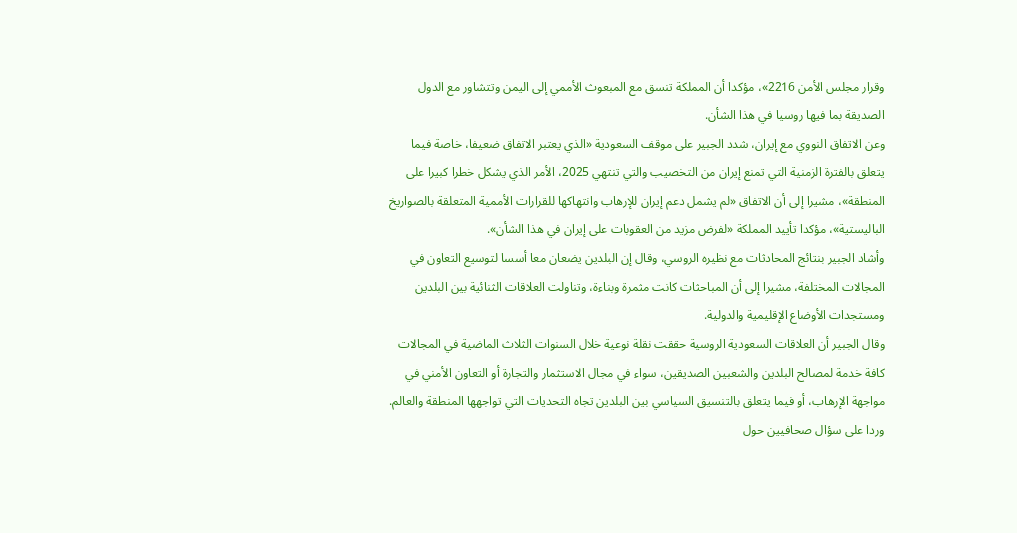وقرار مجلس الأمن 2216»، مؤكدا أن المملكة تنسق مع المبعوث الأممي إلى اليمن وتتشاور مع الدول الصديقة بما فيها روسيا في هذا الشأن.
وعن الاتفاق النووي مع إيران، شدد الجبير على موقف السعودية «الذي يعتبر الاتفاق ضعيفا، خاصة فيما يتعلق بالفترة الزمنية التي تمنع إيران من التخصيب والتي تنتهي 2025، الأمر الذي يشكل خطرا كبيرا على المنطقة»، مشيرا إلى أن الاتفاق «لم يشمل دعم إيران للإرهاب وانتهاكها للقرارات الأممية المتعلقة بالصواريخ الباليستية»، مؤكدا تأييد المملكة «لفرض مزيد من العقوبات على إيران في هذا الشأن».
وأشاد الجبير بنتائج المحادثات مع نظيره الروسي، وقال إن البلدين يضعان معا أسسا لتوسيع التعاون في المجالات المختلفة، مشيرا إلى أن المباحثات كانت مثمرة وبناءة، وتناولت العلاقات الثنائية بين البلدين ومستجدات الأوضاع الإقليمية والدولية.
وقال الجبير أن العلاقات السعودية الروسية حققت نقلة نوعية خلال السنوات الثلاث الماضية في المجالات كافة خدمة لمصالح البلدين والشعبين الصديقين، سواء في مجال الاستثمار والتجارة أو التعاون الأمني في مواجهة الإرهاب، أو فيما يتعلق بالتنسيق السياسي بين البلدين تجاه التحديات التي تواجهها المنطقة والعالم.
وردا على سؤال صحافيين حول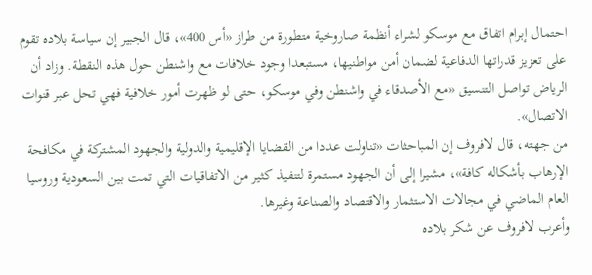احتمال إبرام اتفاق مع موسكو لشراء أنظمة صاروخية متطورة من طراز «أس 400»، قال الجبير إن سياسة بلاده تقوم على تعزيز قدراتها الدفاعية لضمان أمن مواطنيها، مستبعدا وجود خلافات مع واشنطن حول هذه النقطة. وزاد أن الرياض تواصل التنسيق «مع الأصدقاء في واشنطن وفي موسكو، حتى لو ظهرت أمور خلافية فهي تحل عبر قنوات الاتصال».
من جهته، قال لافروف إن المباحثات «تناولت عددا من القضايا الإقليمية والدولية والجهود المشتركة في مكافحة الإرهاب بأشكاله كافة»، مشيرا إلى أن الجهود مستمرة لتنفيذ كثير من الاتفاقيات التي تمت بين السعودية وروسيا العام الماضي في مجالات الاستثمار والاقتصاد والصناعة وغيرها.
وأعرب لافروف عن شكر بلاده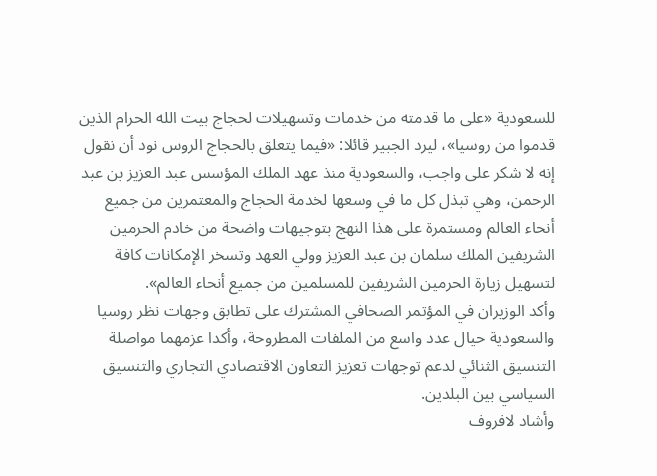للسعودية «على ما قدمته من خدمات وتسهيلات لحجاج بيت الله الحرام الذين قدموا من روسيا»، ليرد الجبير قائلا: «فيما يتعلق بالحجاج الروس نود أن نقول إنه لا شكر على واجب، والسعودية منذ عهد الملك المؤسس عبد العزيز بن عبد الرحمن، وهي تبذل كل ما في وسعها لخدمة الحجاج والمعتمرين من جميع أنحاء العالم ومستمرة على هذا النهج بتوجيهات واضحة من خادم الحرمين الشريفين الملك سلمان بن عبد العزيز وولي العهد وتسخر الإمكانات كافة لتسهيل زيارة الحرمين الشريفين للمسلمين من جميع أنحاء العالم».
وأكد الوزيران في المؤتمر الصحافي المشترك على تطابق وجهات نظر روسيا والسعودية حيال عدد واسع من الملفات المطروحة، وأكدا عزمهما مواصلة التنسيق الثنائي لدعم توجهات تعزيز التعاون الاقتصادي التجاري والتنسيق السياسي بين البلدين.
وأشاد لافروف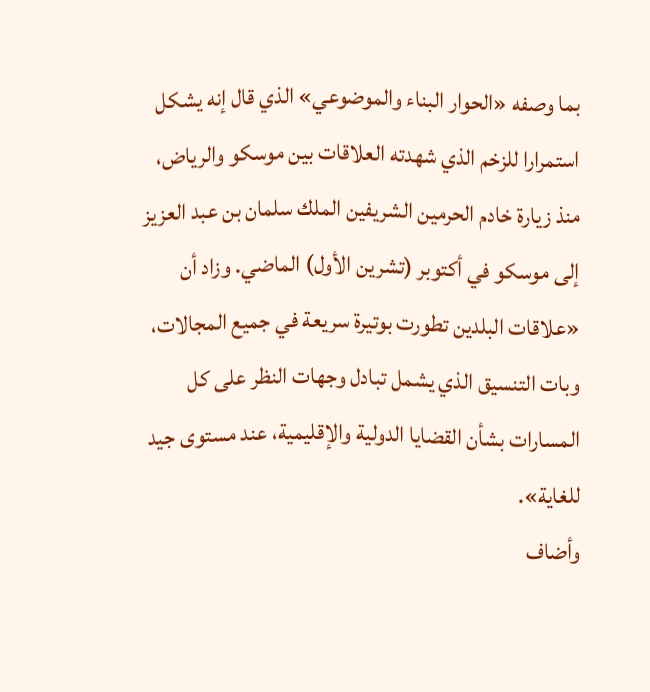بما وصفه «الحوار البناء والموضوعي» الذي قال إنه يشكل استمرارا للزخم الذي شهدته العلاقات بين موسكو والرياض، منذ زيارة خادم الحرمين الشريفين الملك سلمان بن عبد العزيز إلى موسكو في أكتوبر (تشرين الأول) الماضي. وزاد أن «علاقات البلدين تطورت بوتيرة سريعة في جميع المجالات، وبات التنسيق الذي يشمل تبادل وجهات النظر على كل المسارات بشأن القضايا الدولية والإقليمية، عند مستوى جيد للغاية».
وأضاف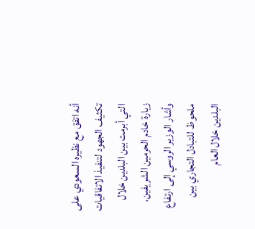أنه اتفق مع نظيره السعودي على تكثيف الجهود لتنفيذ الاتفاقيات التي أبرمت بين البلدين خلال زيارة خادم الحرمين الشريفين.
وأشار الوزير الروسي إلى ارتفاع ملحوظ للتبادل التجاري بين البلدين خلال العام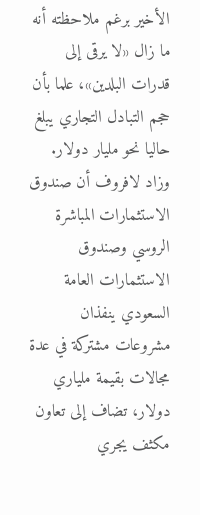الأخير برغم ملاحظته أنه ما زال «لا يرقى إلى قدرات البلدين»، علما بأن حجم التبادل التجاري يبلغ حاليا نحو مليار دولار.
وزاد لافروف أن صندوق الاستثمارات المباشرة الروسي وصندوق الاستثمارات العامة السعودي ينفذان مشروعات مشتركة في عدة مجالات بقيمة ملياري دولار، تضاف إلى تعاون مكثف يجري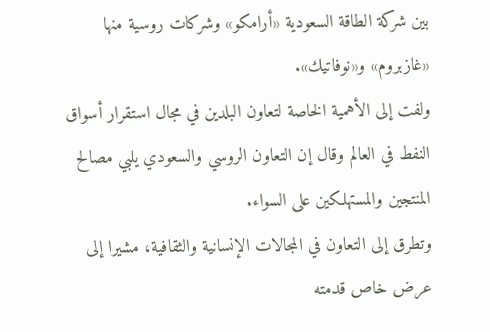بين شركة الطاقة السعودية «أرامكو» وشركات روسية منها «غازبروم» و«نوفاتيك».
ولفت إلى الأهمية الخاصة لتعاون البلدين في مجال استقرار أسواق النفط في العالم وقال إن التعاون الروسي والسعودي يلبي مصالح المنتجين والمستهلكين على السواء.
وتطرق إلى التعاون في المجالات الإنسانية والثقافية، مشيرا إلى عرض خاص قدمته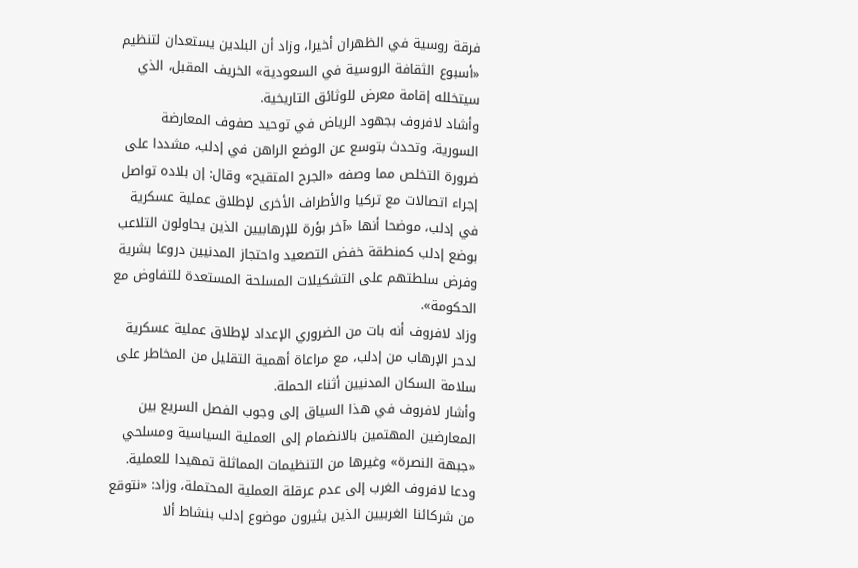فرقة روسية في الظهران أخيرا، وزاد أن البلدين يستعدان لتنظيم «أسبوع الثقافة الروسية في السعودية» الخريف المقبل، الذي سيتخلله إقامة معرض للوثائق التاريخية.
وأشاد لافروف بجهود الرياض في توحيد صفوف المعارضة السورية، وتحدث بتوسع عن الوضع الراهن في إدلب، مشددا على ضرورة التخلص مما وصفه «الجرح المتقيح» وقال: إن بلاده تواصل إجراء اتصالات مع تركيا والأطراف الأخرى لإطلاق عملية عسكرية في إدلب، موضحا أنها «آخر بؤرة للإرهابيين الذين يحاولون التلاعب بوضع إدلب كمنطقة خفض التصعيد واحتجاز المدنيين دروعا بشرية وفرض سلطتهم على التشكيلات المسلحة المستعدة للتفاوض مع الحكومة».
وزاد لافروف أنه بات من الضروري الإعداد لإطلاق عملية عسكرية لدحر الإرهاب من إدلب، مع مراعاة أهمية التقليل من المخاطر على سلامة السكان المدنيين أثناء الحملة.
وأشار لافروف في هذا السياق إلى وجوب الفصل السريع بين المعارضين المهتمين بالانضمام إلى العملية السياسية ومسلحي «جبهة النصرة» وغيرها من التنظيمات المماثلة تمهيدا للعملية.
ودعا لافروف الغرب إلى عدم عرقلة العملية المحتملة، وزاد: «نتوقع من شركائنا الغربيين الذين يثيرون موضوع إدلب بنشاط ألا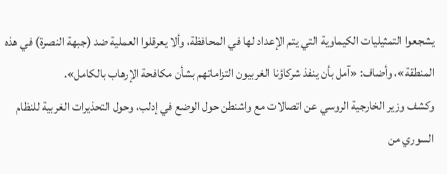يشجعوا التمثيليات الكيماوية التي يتم الإعداد لها في المحافظة، وألا يعرقلوا العملية ضد (جبهة النصرة) في هذه المنطقة»، وأضاف: «آمل بأن ينفذ شركاؤنا الغربيون التزاماتهم بشأن مكافحة الإرهاب بالكامل».
وكشف وزير الخارجية الروسي عن اتصالات مع واشنطن حول الوضع في إدلب، وحول التحذيرات الغربية للنظام السوري من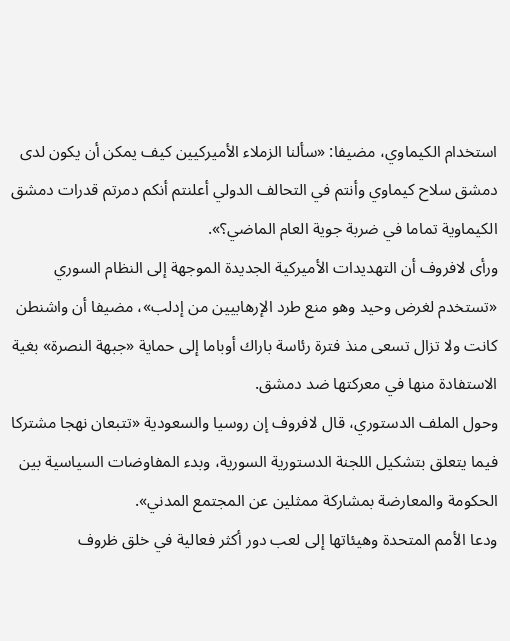استخدام الكيماوي، مضيفا: «سألنا الزملاء الأميركيين كيف يمكن أن يكون لدى دمشق سلاح كيماوي وأنتم في التحالف الدولي أعلنتم أنكم دمرتم قدرات دمشق الكيماوية تماما في ضربة جوية العام الماضي؟».
ورأى لافروف أن التهديدات الأميركية الجديدة الموجهة إلى النظام السوري «تستخدم لغرض وحيد وهو منع طرد الإرهابيين من إدلب»، مضيفا أن واشنطن كانت ولا تزال تسعى منذ فترة رئاسة باراك أوباما إلى حماية «جبهة النصرة» بغية الاستفادة منها في معركتها ضد دمشق.
وحول الملف الدستوري، قال لافروف إن روسيا والسعودية «تتبعان نهجا مشتركا فيما يتعلق بتشكيل اللجنة الدستورية السورية، وبدء المفاوضات السياسية بين الحكومة والمعارضة بمشاركة ممثلين عن المجتمع المدني».
ودعا الأمم المتحدة وهيئاتها إلى لعب دور أكثر فعالية في خلق ظروف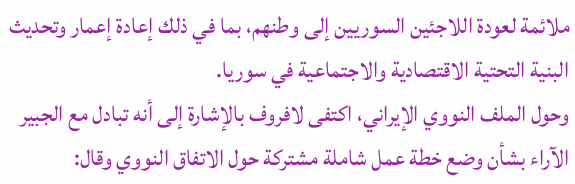ملائمة لعودة اللاجئين السوريين إلى وطنهم، بما في ذلك إعادة إعمار وتحديث البنية التحتية الاقتصادية والاجتماعية في سوريا.
وحول الملف النووي الإيراني، اكتفى لافروف بالإشارة إلى أنه تبادل مع الجبير الآراء بشأن وضع خطة عمل شاملة مشتركة حول الاتفاق النووي وقال: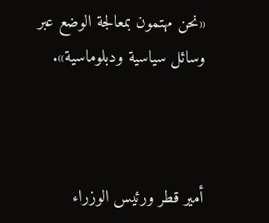«نحن مهتمون بمعالجة الوضع عبر وسائل سياسية ودبلوماسية».



أمير قطر ورئيس الوزراء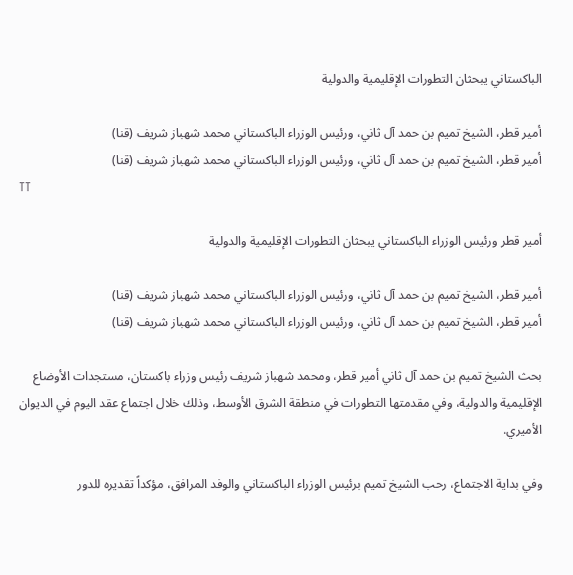الباكستاني يبحثان التطورات الإقليمية والدولية

أمير قطر، الشيخ تميم بن حمد آل ثاني، ورئيس الوزراء الباكستاني محمد شهباز شريف (قنا)
أمير قطر، الشيخ تميم بن حمد آل ثاني، ورئيس الوزراء الباكستاني محمد شهباز شريف (قنا)
TT

أمير قطر ورئيس الوزراء الباكستاني يبحثان التطورات الإقليمية والدولية

أمير قطر، الشيخ تميم بن حمد آل ثاني، ورئيس الوزراء الباكستاني محمد شهباز شريف (قنا)
أمير قطر، الشيخ تميم بن حمد آل ثاني، ورئيس الوزراء الباكستاني محمد شهباز شريف (قنا)

بحث الشيخ تميم بن حمد آل ثاني أمير قطر، ومحمد شهباز شريف رئيس وزراء باكستان، مستجدات الأوضاع الإقليمية والدولية، وفي مقدمتها التطورات في منطقة الشرق الأوسط، وذلك خلال اجتماع عقد اليوم في الديوان الأميري.

وفي بداية الاجتماع، رحب الشيخ تميم برئيس الوزراء الباكستاني والوفد المرافق، مؤكداً تقديره للدور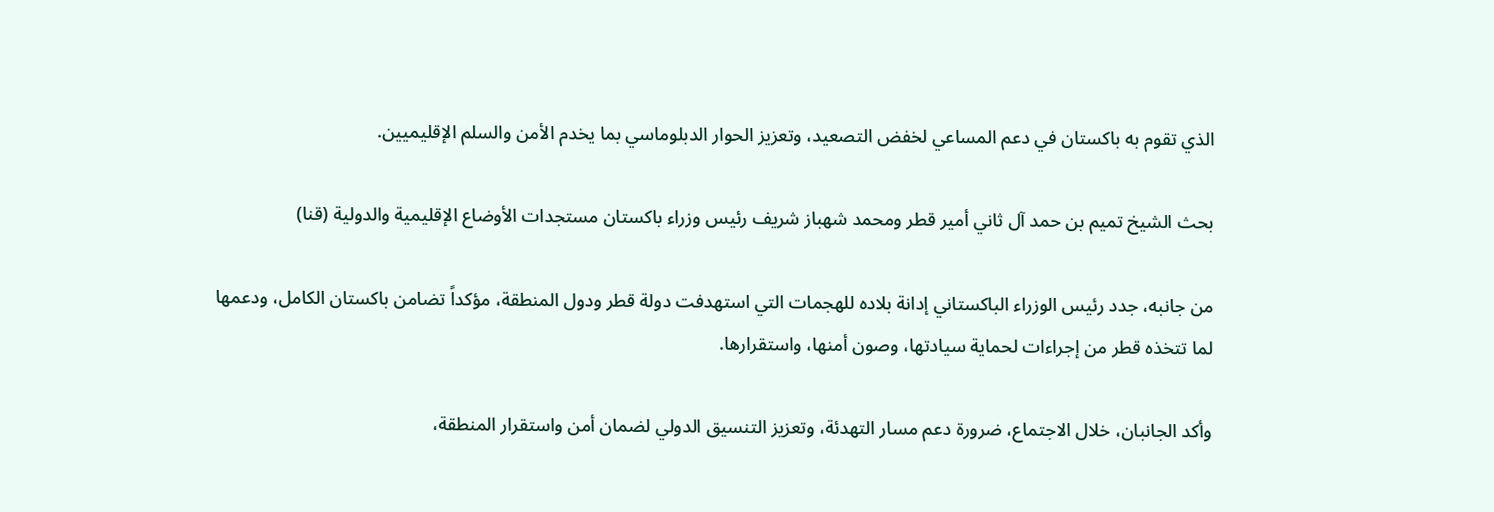الذي تقوم به باكستان في دعم المساعي لخفض التصعيد، وتعزيز الحوار الدبلوماسي بما يخدم الأمن والسلم الإقليميين.

بحث الشيخ تميم بن حمد آل ثاني أمير قطر ومحمد شهباز شريف رئيس وزراء باكستان مستجدات الأوضاع الإقليمية والدولية (قنا)

من جانبه، جدد رئيس الوزراء الباكستاني إدانة بلاده للهجمات التي استهدفت دولة قطر ودول المنطقة، مؤكداً تضامن باكستان الكامل، ودعمها لما تتخذه قطر من إجراءات لحماية سيادتها، وصون أمنها، واستقرارها.

وأكد الجانبان، خلال الاجتماع، ضرورة دعم مسار التهدئة، وتعزيز التنسيق الدولي لضمان أمن واستقرار المنطقة،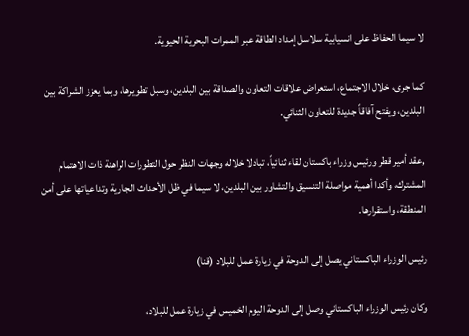لا سيما الحفاظ على انسيابية سلاسل إمداد الطاقة عبر الممرات البحرية الحيوية.

كما جرى، خلال الاجتماع، استعراض علاقات التعاون والصداقة بين البلدين، وسبل تطويرها، وبما يعزز الشراكة بين البلدين، ويفتح آفاقاً جديدة للتعاون الثنائي.

,عقد أمير قطر ورئيس وزراء باكستان لقاء ثنائياً، تبادلا خلاله وجهات النظر حول التطورات الراهنة ذات الاهتمام المشترك، وأكدا أهمية مواصلة التنسيق والتشاور بين البلدين، لا سيما في ظل الأحداث الجارية وتداعياتها على أمن المنطقة، واستقرارها.

رئيس الوزراء الباكستاني يصل إلى الدوحة في زيارة عمل للبلاد (قنا)

وكان رئيس الوزراء الباكستاني وصل إلى الدوحة اليوم الخميس في زيارة عمل للبلاد،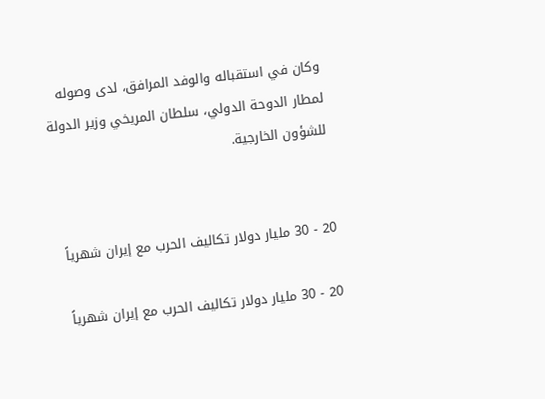وكان في استقباله والوفد المرافق، لدى وصوله لمطار الدوحة الدولي، سلطان المريخي وزير الدولة للشؤون الخارجية.


20 - 30 مليار دولار تكاليف الحرب مع إيران شهرياً

20 - 30 مليار دولار تكاليف الحرب مع إيران شهرياً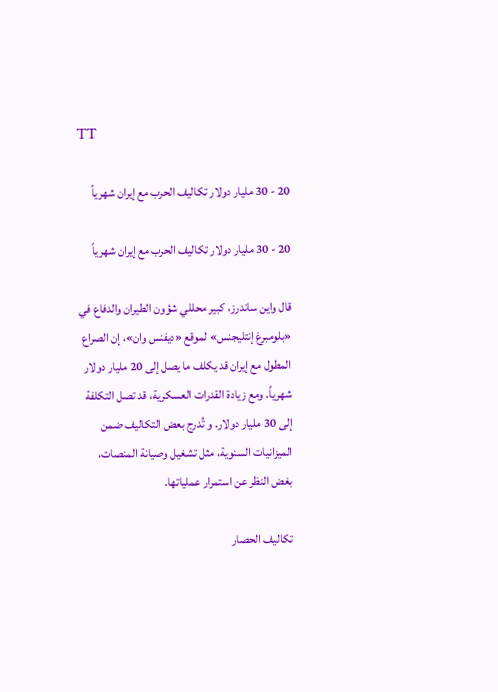TT

20 - 30 مليار دولار تكاليف الحرب مع إيران شهرياً

20 - 30 مليار دولار تكاليف الحرب مع إيران شهرياً

قال واين ساندرز، كبير محللي شؤون الطيران والدفاع في «بلومبرغ إنتليجنس» لموقع «ديفنس وان»، إن الصراع المطول مع إيران قد يكلف ما يصل إلى 20 مليار دولار شهرياً. ومع زيادة القدرات العسكرية، قد تصل التكلفة إلى 30 مليار دولار. و تُدرج بعض التكاليف ضمن الميزانيات السنوية، مثل تشغيل وصيانة المنصات، بغض النظر عن استمرار عملياتها.

تكاليف الحصار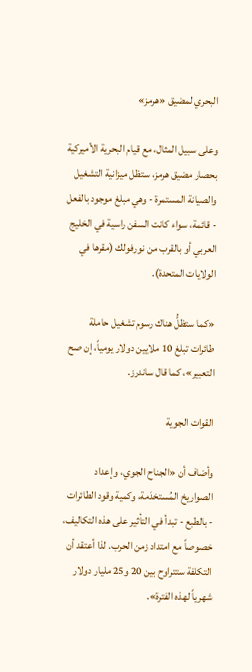البحري لمضيق «هرمز»

وعلى سبيل المثال، مع قيام البحرية الأميركية بحصار مضيق هرمز، ستظل ميزانية التشغيل والصيانة المستمرة - وهي مبلغ موجود بالفعل - قائمة، سواء كانت السفن راسية في الخليج العربي أو بالقرب من نورفولك (مقرها في الولايات المتحدة).

«كما ستظلُّ هناك رسوم تشغيل حاملة طائرات تبلغ 10 ملايين دولار يومياً، إن صح التعبير»، كما قال ساندرز.

القوات الجوية

وأضاف أن «الجناح الجوي، وإعداد الصواريخ المُستخدَمة، وكمية وقود الطائرات - بالطبع - تبدأ في التأثير على هذه التكاليف، خصوصاً مع امتداد زمن الحرب. لذا أعتقد أن التكلفة ستتراوح بين 20 و25 مليار دولار شهرياً لهذه الفترة».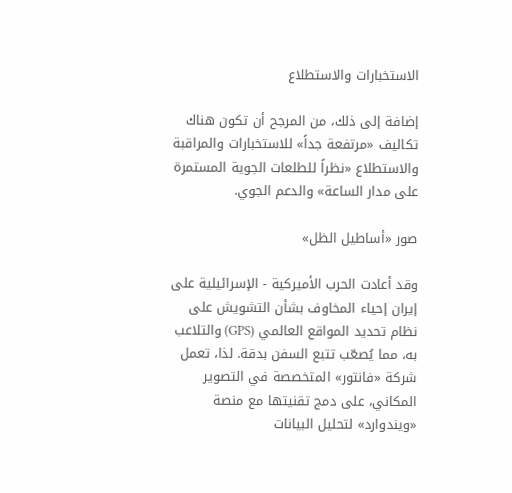الاستخبارات والاستطلاع

إضافة إلى ذلك، من المرجح أن تكون هناك تكاليف «مرتفعة جداً» للاستخبارات والمراقبة والاستطلاع «نظراً للطلعات الجوية المستمرة على مدار الساعة» والدعم الجوي.

صور «أساطيل الظل»

وقد أعادت الحرب الأميركية - الإسرائيلية على إيران إحياء المخاوف بشأن التشويش على نظام تحديد المواقع العالمي (GPS) والتلاعب به، مما يُصعّب تتبع السفن بدقة. لذا، تعمل شركة «فانتور» المتخصصة في التصوير المكاني، على دمج تقنيتها مع منصة «ويندوارد» لتحليل البيانات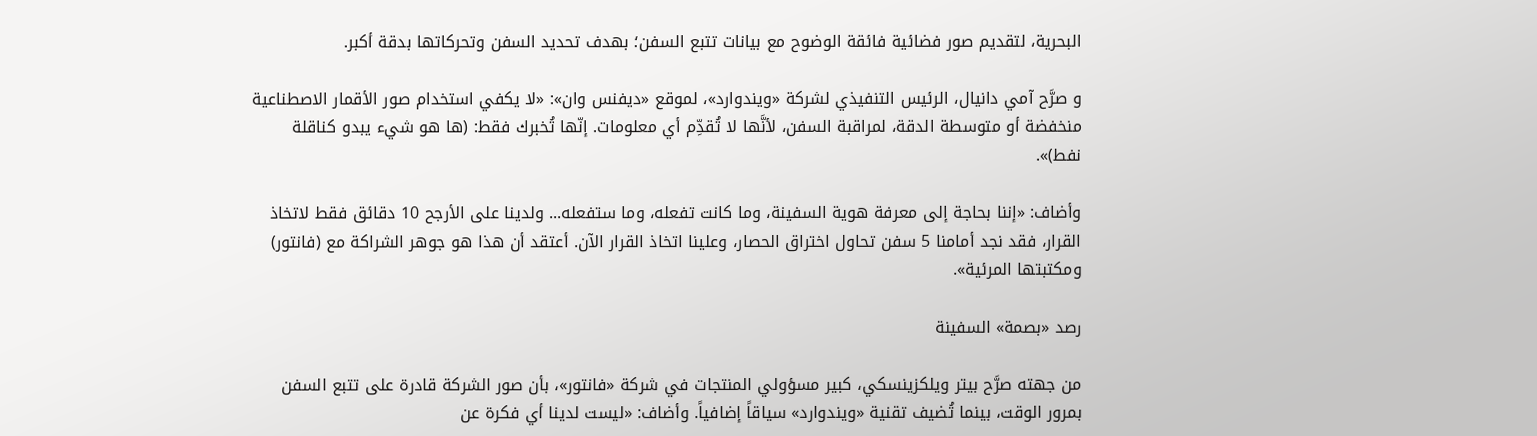البحرية، لتقديم صور فضائية فائقة الوضوح مع بيانات تتبع السفن؛ بهدف تحديد السفن وتحركاتها بدقة أكبر.

و صرَّح آمي دانيال، الرئيس التنفيذي لشركة «ويندوارد»، لموقع «ديفنس وان»: «لا يكفي استخدام صور الأقمار الاصطناعية منخفضة أو متوسطة الدقة، لمراقبة السفن، لأنَّها لا تُقدِّم أي معلومات. إنّها تُخبرك فقط: (ها هو شيء يبدو كناقلة نفط)».

وأضاف: «إننا بحاجة إلى معرفة هوية السفينة، وما كانت تفعله، وما ستفعله... ولدينا على الأرجح 10 دقائق فقط لاتخاذ القرار، فقد نجد أمامنا 5 سفن تحاول اختراق الحصار، وعلينا اتخاذ القرار الآن. أعتقد أن هذا هو جوهر الشراكة مع (فانتور) ومكتبتها المرئية».

رصد «بصمة» السفينة

من جهته صرَّح بيتر ويلكزينسكي، كبير مسؤولي المنتجات في شركة «فانتور»، بأن صور الشركة قادرة على تتبع السفن بمرور الوقت، بينما تُضيف تقنية «ويندوارد» سياقاً إضافياً. وأضاف: «ليست لدينا أي فكرة عن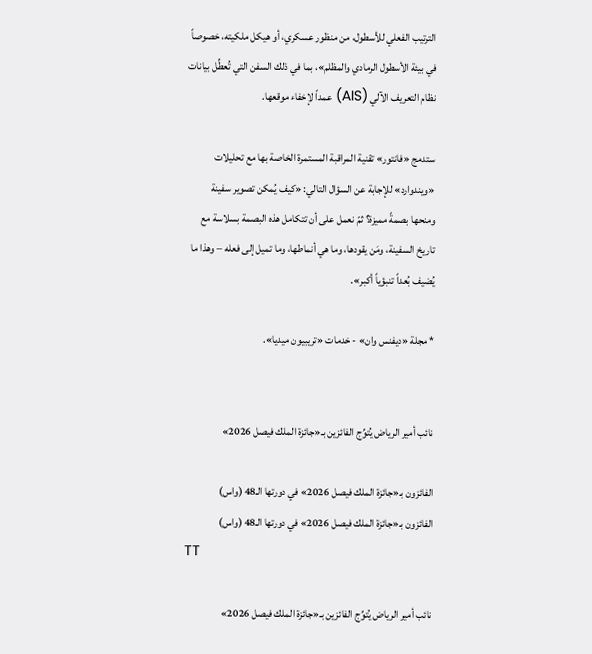الترتيب الفعلي للأسطول، من منظور عسكري، أو هيكل ملكيته، خصوصاً في بيئة الأسطول الرمادي والمظلم»، بما في ذلك السفن التي تُعطِّل بيانات نظام التعريف الآلي (AIS) عمداً لإخفاء موقعها.

ستدمج «فانتور» تقنية المراقبة المستمرة الخاصة بها مع تحليلات «ويندوارد» للإجابة عن السؤال التالي: «كيف يُمكن تصوير سفينة ومنحها بصمةً مميزة؟ ثمّ نعمل على أن تتكامل هذه البصمة بسلاسة مع تاريخ السفينة، ومَن يقودها، وما هي أنماطها، وما تميل إلى فعله – وهذا ما يُضيف بُعداً تنبؤياً أكبر».

* مجلة «ديفنس وان» - خدمات «تريبيون ميديا».


نائب أمير الرياض يُتوِّج الفائزين بـ«جائزة الملك فيصل 2026»

الفائزون بـ«جائزة الملك فيصل 2026» في دورتها الـ48 (واس)
الفائزون بـ«جائزة الملك فيصل 2026» في دورتها الـ48 (واس)
TT

نائب أمير الرياض يُتوِّج الفائزين بـ«جائزة الملك فيصل 2026»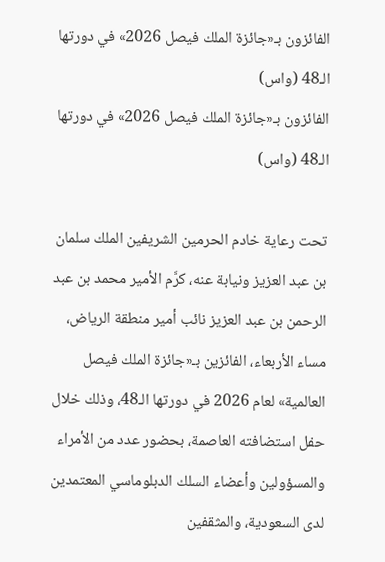الفائزون بـ«جائزة الملك فيصل 2026» في دورتها الـ48 (واس)
الفائزون بـ«جائزة الملك فيصل 2026» في دورتها الـ48 (واس)

تحت رعاية خادم الحرمين الشريفين الملك سلمان بن عبد العزيز ونيابة عنه، كرَّم الأمير محمد بن عبد الرحمن بن عبد العزيز نائب أمير منطقة الرياض، مساء الأربعاء، الفائزين بـ«جائزة الملك فيصل العالمية» لعام 2026 في دورتها الـ48، وذلك خلال حفل استضافته العاصمة، بحضور عدد من الأمراء والمسؤولين وأعضاء السلك الدبلوماسي المعتمدين لدى السعودية، والمثقفين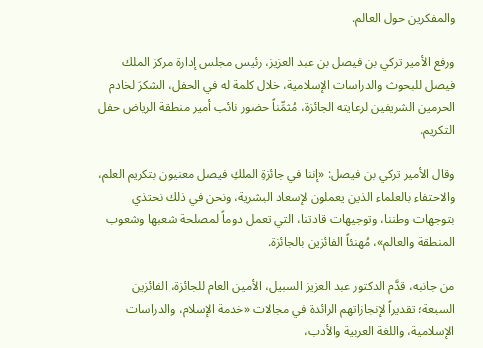والمفكرين حول العالم.

ورفع الأمير تركي بن فيصل بن عبد العزيز، رئيس مجلس إدارة مركز الملك فيصل للبحوث والدراسات الإسلامية، خلال كلمة له في الحفل، الشكرَ لخادم الحرمين الشريفين لرعايته الجائزة، مُثمِّناً حضور نائب أمير منطقة الرياض حفل التكريم.

وقال الأمير تركي بن فيصل: «إننا في جائزةِ الملكِ فيصل معنيون بتكريم العلم، والاحتفاء بالعلماء الذين يعملون لإسعاد البشرية، ونحن في ذلك نحتذي بتوجهات وطننا، وتوجيهات قادتنا، التي تعمل دوماً لمصلحة شعبها وشعوب المنطقة والعالم»، مُهنئاً الفائزين بالجائزة.

من جانبه، قدَّم الدكتور عبد العزيز السبيل، الأمين العام للجائزة، الفائزين السبعة؛ تقديراً لإنجازاتهم الرائدة في مجالات «خدمة الإسلام، والدراسات الإسلامية، واللغة العربية والأدب،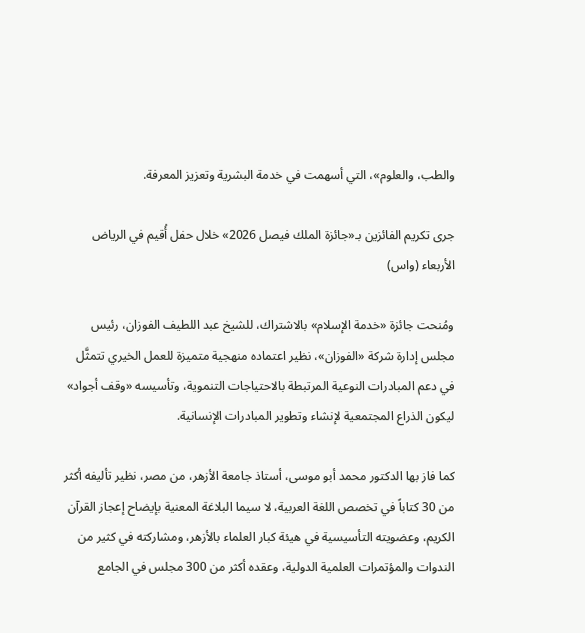والطب، والعلوم»، التي أسهمت في خدمة البشرية وتعزيز المعرفة.

جرى تكريم الفائزين بـ«جائزة الملك فيصل 2026» خلال حفل أُقيم في الرياض الأربعاء (واس)

ومُنحت جائزة «خدمة الإسلام» بالاشتراك، للشيخ عبد اللطيف الفوزان، رئيس مجلس إدارة شركة «الفوزان»، نظير اعتماده منهجية متميزة للعمل الخيري تتمثَّل في دعم المبادرات النوعية المرتبطة بالاحتياجات التنموية، وتأسيسه «وقف أجواد» ليكون الذراع المجتمعية لإنشاء وتطوير المبادرات الإنسانية.

كما فاز بها الدكتور محمد أبو موسى، أستاذ جامعة الأزهر، من مصر، نظير تأليفه أكثر من 30 كتاباً في تخصص اللغة العربية، لا سيما البلاغة المعنية بإيضاح إعجاز القرآن الكريم، وعضويته التأسيسية في هيئة كبار العلماء بالأزهر، ومشاركته في كثير من الندوات والمؤتمرات العلمية الدولية، وعقده أكثر من 300 مجلس في الجامع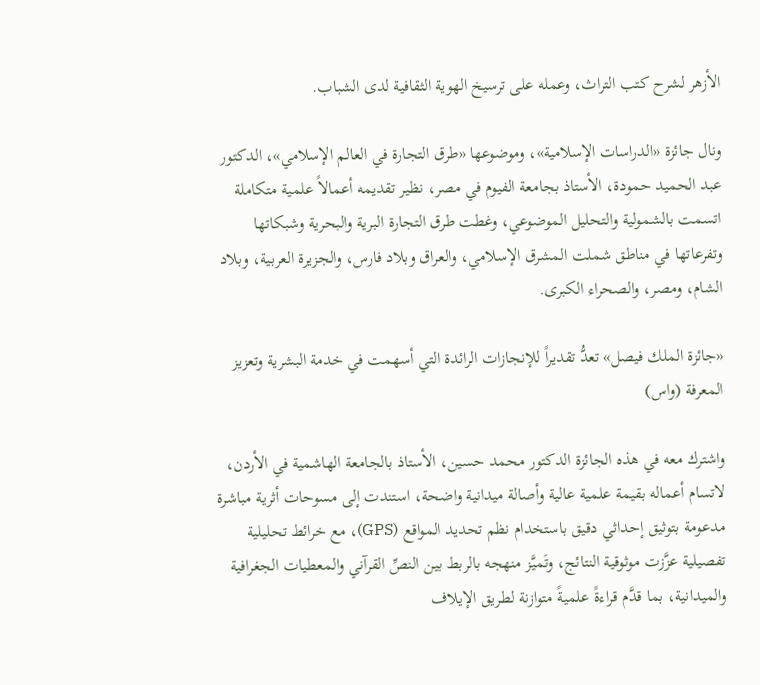الأزهر لشرح كتب التراث، وعمله على ترسيخ الهوية الثقافية لدى الشباب.

ونال جائزة «الدراسات الإسلامية»، وموضوعها «طرق التجارة في العالم الإسلامي»، الدكتور عبد الحميد حمودة، الأستاذ بجامعة الفيوم في مصر، نظير تقديمه أعمالاً علمية متكاملة اتسمت بالشمولية والتحليل الموضوعي، وغطت طرق التجارة البرية والبحرية وشبكاتها وتفرعاتها في مناطق شملت المشرق الإسلامي، والعراق وبلاد فارس، والجزيرة العربية، وبلاد الشام، ومصر، والصحراء الكبرى.

«جائزة الملك فيصل» تعدُّ تقديراً للإنجازات الرائدة التي أسهمت في خدمة البشرية وتعزيز المعرفة (واس)

واشترك معه في هذه الجائزة الدكتور محمد حسين، الأستاذ بالجامعة الهاشمية في الأردن، لاتسام أعماله بقيمة علمية عالية وأصالة ميدانية واضحة، استندت إلى مسوحات أثرية مباشرة مدعومة بتوثيق إحداثي دقيق باستخدام نظم تحديد المواقع (GPS)، مع خرائط تحليلية تفصيلية عزَّزت موثوقية النتائج، وتَميَّز منهجه بالربط بين النصِّ القرآني والمعطيات الجغرافية والميدانية، بما قدَّم قراءةً علميةً متوازنة لطريق الإيلاف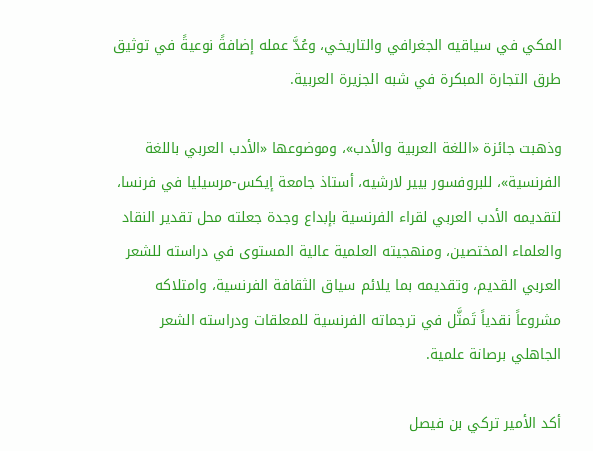المكي في سياقيه الجغرافي والتاريخي، وعُدَّ عمله إضافةً نوعيةً في توثيق طرق التجارة المبكرة في شبه الجزيرة العربية.

وذهبت جائزة «اللغة العربية والأدب»، وموضوعها «الأدب العربي باللغة الفرنسية»، للبروفسور بيير لارشيه، أستاذ جامعة إيكس-مرسيليا في فرنسا، لتقديمه الأدب العربي لقراء الفرنسية بإبداع وجدة جعلته محل تقدير النقاد والعلماء المختصين، ومنهجيته العلمية عالية المستوى في دراسته للشعر العربي القديم، وتقديمه بما يلائم سياق الثقافة الفرنسية، وامتلاكه مشروعاً نقدياً تَمثَّل في ترجماته الفرنسية للمعلقات ودراسته الشعر الجاهلي برصانة علمية.

أكد الأمير تركي بن فيصل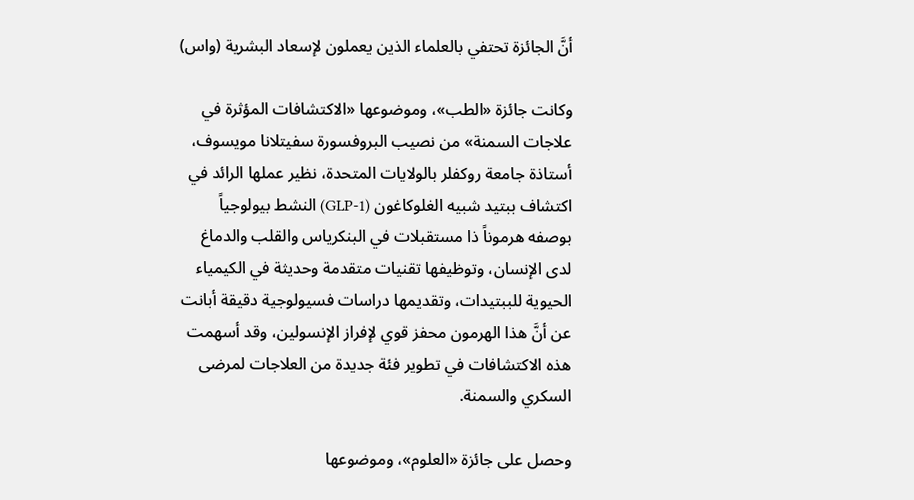أنَّ الجائزة تحتفي بالعلماء الذين يعملون لإسعاد البشرية (واس)

وكانت جائزة «الطب»، وموضوعها «الاكتشافات المؤثرة في علاجات السمنة» من نصيب البروفسورة سفيتلانا مويسوف، أستاذة جامعة روكفلر بالولايات المتحدة، نظير عملها الرائد في اكتشاف ببتيد شبيه الغلوكاغون (GLP-1) النشط بيولوجياً بوصفه هرموناً ذا مستقبلات في البنكرياس والقلب والدماغ لدى الإنسان، وتوظيفها تقنيات متقدمة وحديثة في الكيمياء الحيوية للببتيدات، وتقديمها دراسات فسيولوجية دقيقة أبانت عن أنَّ هذا الهرمون محفز قوي لإفراز الإنسولين، وقد أسهمت هذه الاكتشافات في تطوير فئة جديدة من العلاجات لمرضى السكري والسمنة.

وحصل على جائزة «العلوم»، وموضوعها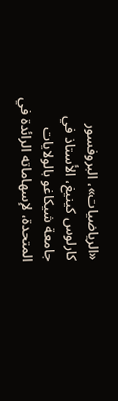«الرياضيات»، البروفسور كارلوس كينيغ، الأستاذ في جامعة شيكاغو بالولايات المتحدة، لإسهاماته الرائدة في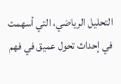التحليل الرياضي، التي أسهمت في إحداث تحول عميق في فهم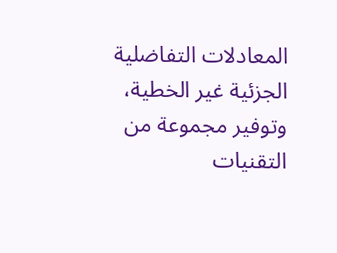المعادلات التفاضلية الجزئية غير الخطية، وتوفير مجموعة من التقنيات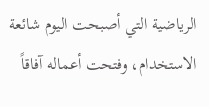الرياضية التي أصبحت اليوم شائعة الاستخدام، وفتحت أعماله آفاقاً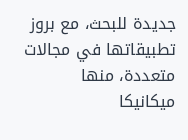جديدة للبحث، مع بروز تطبيقاتها في مجالات متعددة، منها ميكانيكا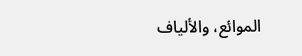الموائع، والألياف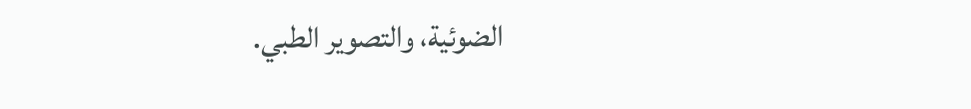الضوئية، والتصوير الطبي.